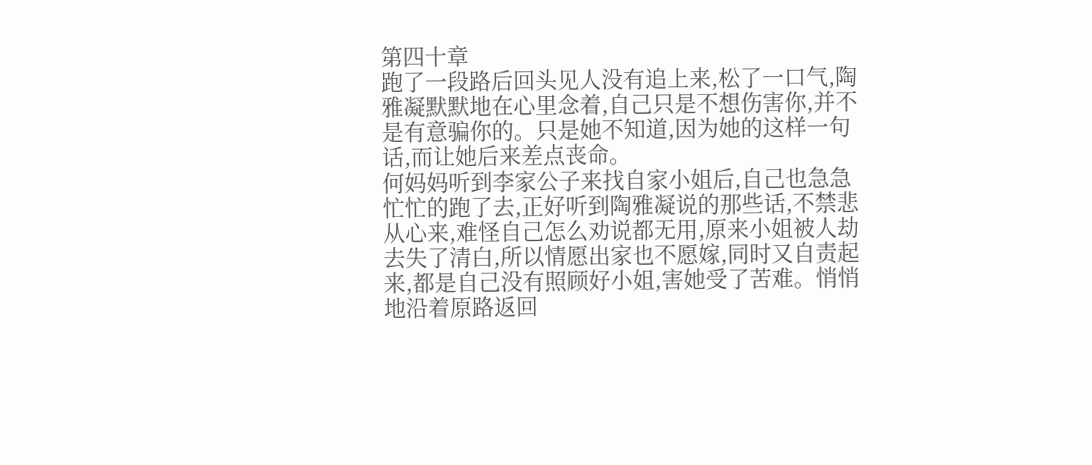第四十章
跑了一段路后回头见人没有追上来,松了一口气,陶雅凝默默地在心里念着,自己只是不想伤害你,并不是有意骗你的。只是她不知道,因为她的这样一句话,而让她后来差点丧命。
何妈妈听到李家公子来找自家小姐后,自己也急急忙忙的跑了去,正好听到陶雅凝说的那些话,不禁悲从心来,难怪自己怎么劝说都无用,原来小姐被人劫去失了清白,所以情愿出家也不愿嫁,同时又自责起来,都是自己没有照顾好小姐,害她受了苦难。悄悄地沿着原路返回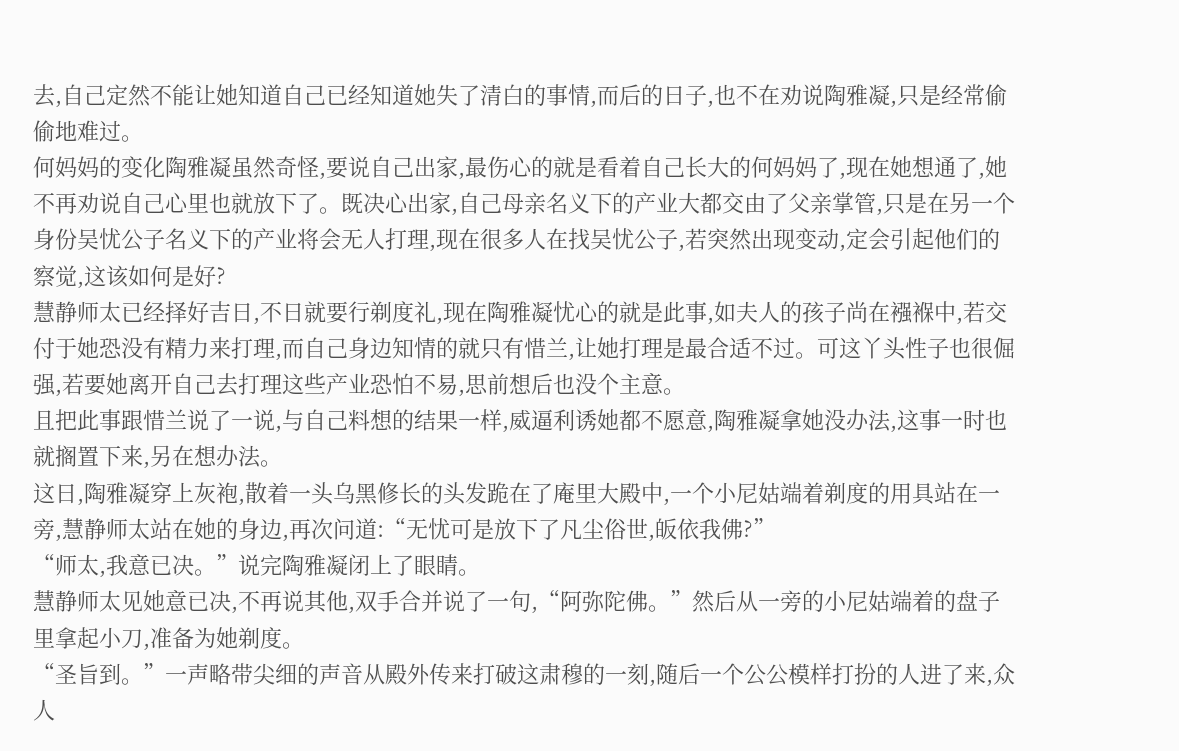去,自己定然不能让她知道自己已经知道她失了清白的事情,而后的日子,也不在劝说陶雅凝,只是经常偷偷地难过。
何妈妈的变化陶雅凝虽然奇怪,要说自己出家,最伤心的就是看着自己长大的何妈妈了,现在她想通了,她不再劝说自己心里也就放下了。既决心出家,自己母亲名义下的产业大都交由了父亲掌管,只是在另一个身份吴忧公子名义下的产业将会无人打理,现在很多人在找吴忧公子,若突然出现变动,定会引起他们的察觉,这该如何是好?
慧静师太已经择好吉日,不日就要行剃度礼,现在陶雅凝忧心的就是此事,如夫人的孩子尚在襁褓中,若交付于她恐没有精力来打理,而自己身边知情的就只有惜兰,让她打理是最合适不过。可这丫头性子也很倔强,若要她离开自己去打理这些产业恐怕不易,思前想后也没个主意。
且把此事跟惜兰说了一说,与自己料想的结果一样,威逼利诱她都不愿意,陶雅凝拿她没办法,这事一时也就搁置下来,另在想办法。
这日,陶雅凝穿上灰袍,散着一头乌黑修长的头发跪在了庵里大殿中,一个小尼姑端着剃度的用具站在一旁,慧静师太站在她的身边,再次问道:“无忧可是放下了凡尘俗世,皈依我佛?”
“师太,我意已决。”说完陶雅凝闭上了眼睛。
慧静师太见她意已决,不再说其他,双手合并说了一句,“阿弥陀佛。”然后从一旁的小尼姑端着的盘子里拿起小刀,准备为她剃度。
“圣旨到。”一声略带尖细的声音从殿外传来打破这肃穆的一刻,随后一个公公模样打扮的人进了来,众人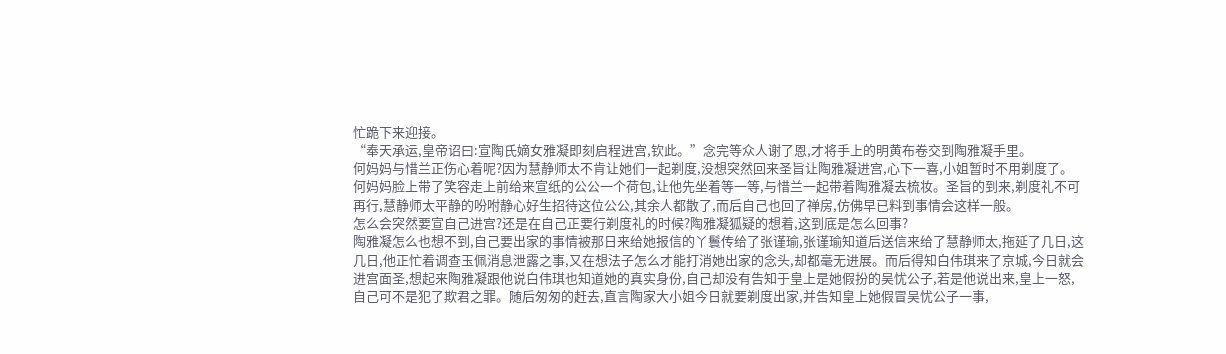忙跪下来迎接。
“奉天承运,皇帝诏曰:宣陶氏嫡女雅凝即刻启程进宫,钦此。”念完等众人谢了恩,才将手上的明黄布卷交到陶雅凝手里。
何妈妈与惜兰正伤心着呢?因为慧静师太不肯让她们一起剃度,没想突然回来圣旨让陶雅凝进宫,心下一喜,小姐暂时不用剃度了。何妈妈脸上带了笑容走上前给来宣纸的公公一个荷包,让他先坐着等一等,与惜兰一起带着陶雅凝去梳妆。圣旨的到来,剃度礼不可再行,慧静师太平静的吩咐静心好生招待这位公公,其余人都散了,而后自己也回了禅房,仿佛早已料到事情会这样一般。
怎么会突然要宣自己进宫?还是在自己正要行剃度礼的时候?陶雅凝狐疑的想着,这到底是怎么回事?
陶雅凝怎么也想不到,自己要出家的事情被那日来给她报信的丫鬟传给了张谨瑜,张谨瑜知道后送信来给了慧静师太,拖延了几日,这几日,他正忙着调查玉佩消息泄露之事,又在想法子怎么才能打消她出家的念头,却都毫无进展。而后得知白伟琪来了京城,今日就会进宫面圣,想起来陶雅凝跟他说白伟琪也知道她的真实身份,自己却没有告知于皇上是她假扮的吴忧公子,若是他说出来,皇上一怒,自己可不是犯了欺君之罪。随后匆匆的赶去,直言陶家大小姐今日就要剃度出家,并告知皇上她假冒吴忧公子一事,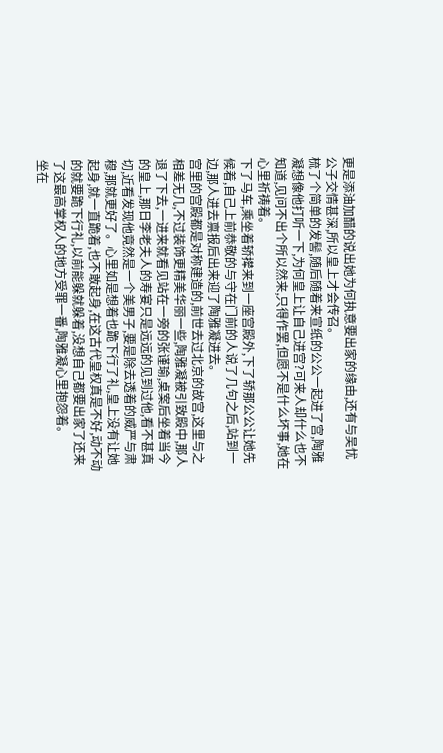更是添油加醋的说出她为何执意要出家的缘由,还有与吴忧公子交情甚深,所以皇上才会传召。
梳了个简单的发髻,随后随着来宣纸的公公一起进了宫,陶雅凝想像他打听一下,为何皇上让自己进宫?可来人却什么也不知道,见问不出个所以然来,只得作罢,但愿不是什么坏事,她在心里祈祷着。
下了马车,乘坐着轿撵来到一座宫殿外,下了轿那公公让她先候着,自己上前恭敬的与守在门前的人说了几句之后,站到一边,那人进去禀报后出来迎了陶雅凝进去。
宫里的宫殿都是对称建造的,前世去过北京的故宫,这里与之相差无几,不过装饰更精美华丽一些,陶雅凝被引致殿中,那人退了下去,一进来就看见站在一旁的张谨瑜,桌案后坐着当今的皇上,那日李老夫人的寿宴只是远远的见到过他,看不甚真切,近看发现他竟然是一个美男子,要是除去透着的威严与肃穆,那就更好了。心里如是想着也跪下行了礼,皇上没有让她起身,就一直跪着,也不敢起身,在这古代皇权真是不好,动不动的就要跪下行礼,以前能躲就躲着,没想自己都要出家了还来了这最高掌权人的地方受罪一番,陶雅凝心里抱怨着。
坐在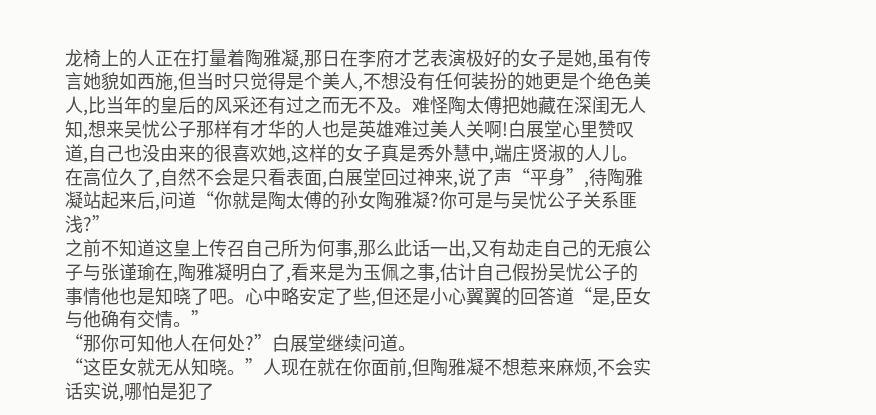龙椅上的人正在打量着陶雅凝,那日在李府才艺表演极好的女子是她,虽有传言她貌如西施,但当时只觉得是个美人,不想没有任何装扮的她更是个绝色美人,比当年的皇后的风采还有过之而无不及。难怪陶太傅把她藏在深闺无人知,想来吴忧公子那样有才华的人也是英雄难过美人关啊!白展堂心里赞叹道,自己也没由来的很喜欢她,这样的女子真是秀外慧中,端庄贤淑的人儿。
在高位久了,自然不会是只看表面,白展堂回过神来,说了声“平身”,待陶雅凝站起来后,问道“你就是陶太傅的孙女陶雅凝?你可是与吴忧公子关系匪浅?”
之前不知道这皇上传召自己所为何事,那么此话一出,又有劫走自己的无痕公子与张谨瑜在,陶雅凝明白了,看来是为玉佩之事,估计自己假扮吴忧公子的事情他也是知晓了吧。心中略安定了些,但还是小心翼翼的回答道“是,臣女与他确有交情。”
“那你可知他人在何处?”白展堂继续问道。
“这臣女就无从知晓。”人现在就在你面前,但陶雅凝不想惹来麻烦,不会实话实说,哪怕是犯了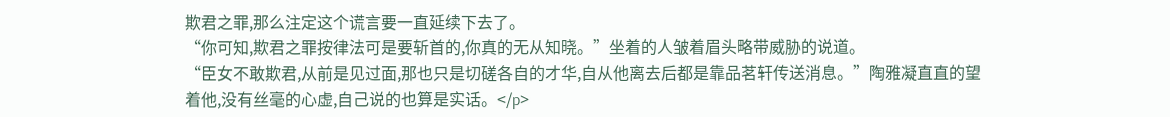欺君之罪,那么注定这个谎言要一直延续下去了。
“你可知,欺君之罪按律法可是要斩首的,你真的无从知晓。”坐着的人皱着眉头略带威胁的说道。
“臣女不敢欺君,从前是见过面,那也只是切磋各自的才华,自从他离去后都是靠品茗轩传送消息。”陶雅凝直直的望着他,没有丝毫的心虚,自己说的也算是实话。</p>